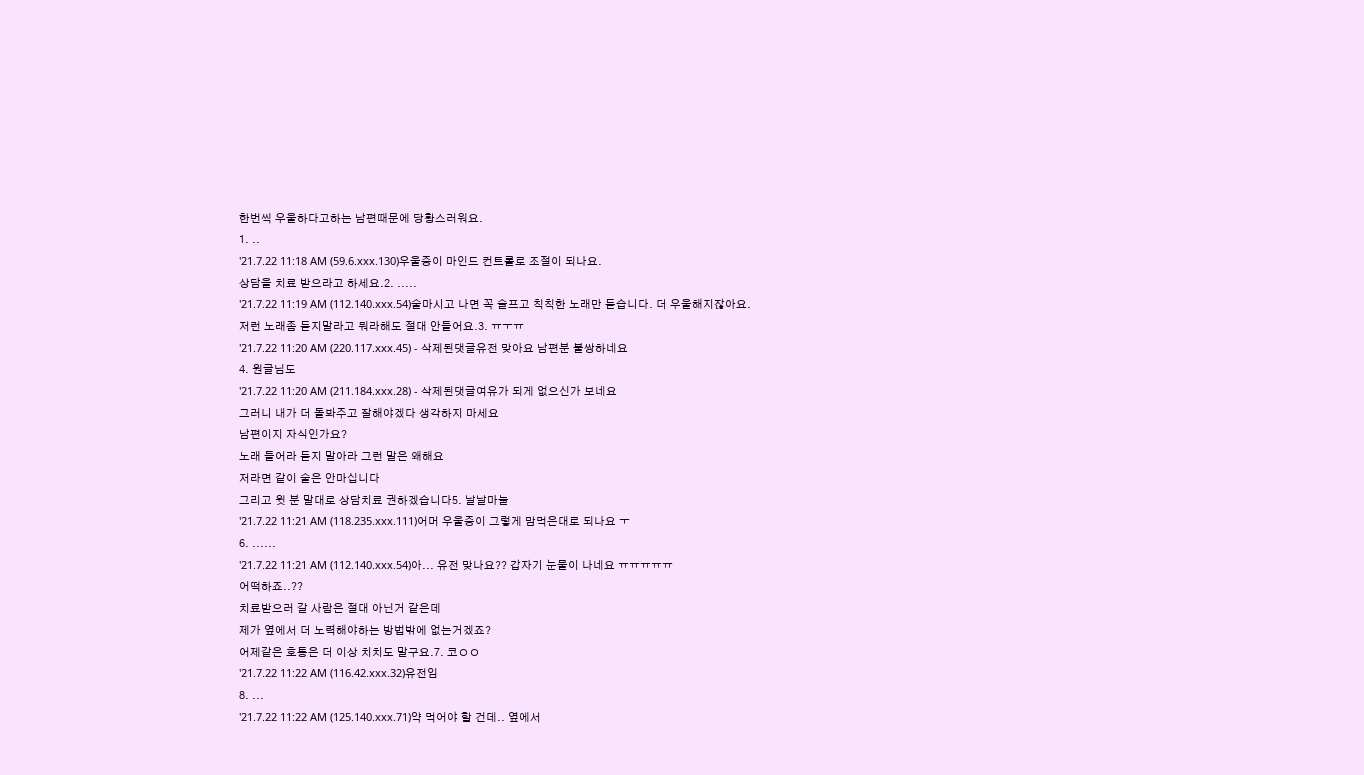한번씩 우울하다고하는 남편때문에 당황스러워요.
1. ..
'21.7.22 11:18 AM (59.6.xxx.130)우울증이 마인드 컨트롤로 조절이 되나요.
상담을 치료 받으라고 하세요.2. .....
'21.7.22 11:19 AM (112.140.xxx.54)술마시고 나면 꼭 슬프고 칙칙한 노래만 듣습니다. 더 우울해지잖아요.
저런 노래좀 듣지말라고 뭐라해도 절대 안들어요.3. ㅠㅜㅠ
'21.7.22 11:20 AM (220.117.xxx.45) - 삭제된댓글유전 맞아요 남편분 불쌍하네요
4. 원글님도
'21.7.22 11:20 AM (211.184.xxx.28) - 삭제된댓글여유가 되게 없으신가 보네요
그러니 내가 더 돌봐주고 잘해야겠다 생각하지 마세요
남편이지 자식인가요?
노래 들어라 듣지 말아라 그런 말은 왜해요
저라면 같이 술은 안마십니다
그리고 윗 분 말대로 상담치료 권하겠습니다5. 날날마눌
'21.7.22 11:21 AM (118.235.xxx.111)어머 우울증이 그렇게 맘먹은대로 되나요 ㅜ
6. ......
'21.7.22 11:21 AM (112.140.xxx.54)아... 유전 맞나요?? 갑자기 눈물이 나네요 ㅠㅠㅠㅠㅠ
어떡하죠..??
치료받으러 갈 사람은 절대 아닌거 같은데
제가 옆에서 더 노력해야하는 방법밖에 없는거겠죠?
어제같은 호통은 더 이상 치치도 말구요.7. 코ㅇㅇ
'21.7.22 11:22 AM (116.42.xxx.32)유전임
8. ...
'21.7.22 11:22 AM (125.140.xxx.71)약 먹어야 할 건데.. 옆에서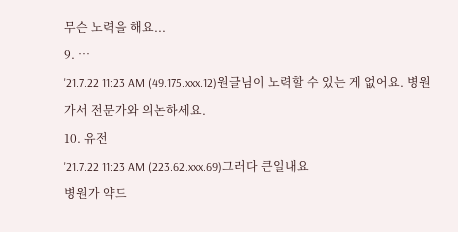무슨 노력을 해요...
9. …
'21.7.22 11:23 AM (49.175.xxx.12)원글님이 노력할 수 있는 게 없어요. 병원가서 전문가와 의논하세요.
10. 유전
'21.7.22 11:23 AM (223.62.xxx.69)그러다 큰일내요
병원가 약드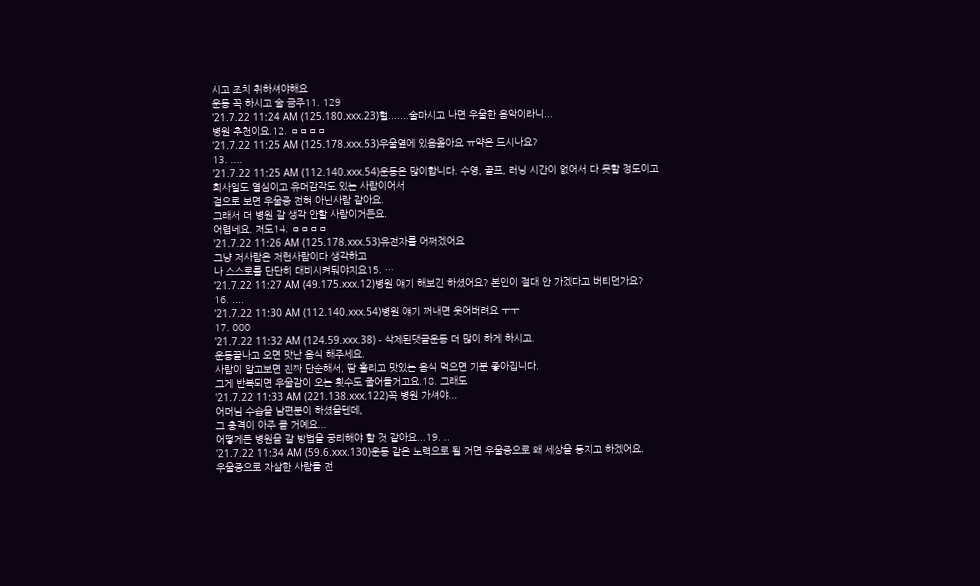시고 조치 취하셔야해요
운동 꼭 하시고 술 금주11. 129
'21.7.22 11:24 AM (125.180.xxx.23)헐.......술마시고 나면 우울한 음악이라니...
병원 추천이요.12. ㅁㅁㅁㅁ
'21.7.22 11:25 AM (125.178.xxx.53)우울옆에 있음옮아요 ㅠ약은 드시나요?
13. ....
'21.7.22 11:25 AM (112.140.xxx.54)운동은 많이합니다. 수영, 골프, 러닝 시간이 없어서 다 못할 정도이고
회사일도 열심이고 유머감각도 있는 사람이어서
겉으로 보면 우울증 전혀 아닌사람 같아요.
그래서 더 병원 갈 생각 안할 사람이거든요.
어렵네요. 저도14. ㅁㅁㅁㅁ
'21.7.22 11:26 AM (125.178.xxx.53)유전자를 어쩌겠어요
그냥 저사람은 저런사람이다 생각하고
나 스스로를 단단히 대비시켜둬야지요15. …
'21.7.22 11:27 AM (49.175.xxx.12)병원 얘기 해보긴 하셨어요? 본인이 절대 안 가겠다고 버티던가요?
16. ....
'21.7.22 11:30 AM (112.140.xxx.54)병원 얘기 꺼내면 웃어버려요 ㅜㅜ
17. 000
'21.7.22 11:32 AM (124.59.xxx.38) - 삭제된댓글운동 더 많이 하게 하시고.
운동끝나고 오면 맛난 음식 해주세요.
사람이 알고보면 진짜 단순해서, 땀 흘리고 맛있는 음식 먹으면 기분 좋아집니다.
그게 반복되면 우울감이 오는 횟수도 줄어들거고요.18. 그래도
'21.7.22 11:33 AM (221.138.xxx.122)꼭 병원 가셔야...
어머님 수습을 남편분이 하셨을텐데,
그 충격이 아주 클 거예요...
어떻게든 병원을 갈 방법을 궁리해야 할 것 같아요...19. ..
'21.7.22 11:34 AM (59.6.xxx.130)운동 같은 노력으로 될 거면 우울증으로 왜 세상을 등지고 하겠어요.
우울증으로 자살한 사람들 전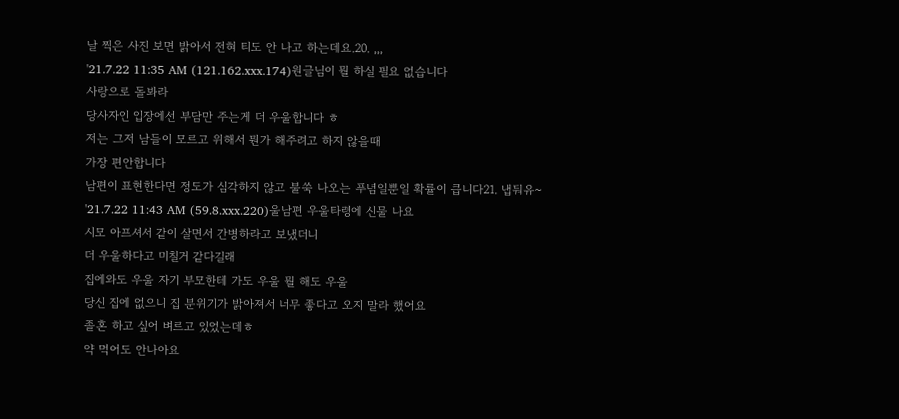날 찍은 사진 보면 밝아서 전혀 티도 안 나고 하는데요.20. ,,,
'21.7.22 11:35 AM (121.162.xxx.174)원글님이 뭘 하실 필요 없습니다
사랑으로 돌봐라
당사자인 입장에선 부담만 주는게 더 우울합니다 ㅎ
저는 그저 남들이 모르고 위해서 뭔가 해주려고 하지 않을때
가장 편안합니다
남편이 표현한다면 정도가 심각하지 않고 불쑥 나오는 푸념일뿐일 확률이 큽니다21. 냅둬유~
'21.7.22 11:43 AM (59.8.xxx.220)울남편 우울타령에 신물 나요
시모 아프셔서 같이 살면서 간병하라고 보냈더니
더 우울하다고 미칠거 같다길래
집에와도 우울 자기 부모한테 가도 우울 뭘 해도 우울
당신 집에 없으니 집 분위기가 밝아져서 너무 좋다고 오지 말라 했어요
졸혼 하고 싶어 벼르고 있었는데ㅎ
약 먹어도 안나아요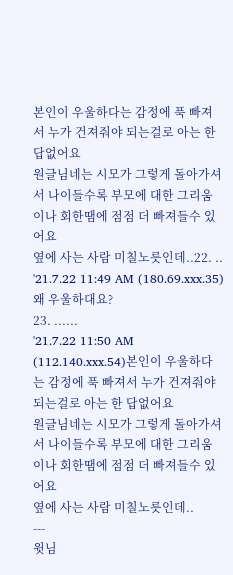본인이 우울하다는 감정에 푹 빠져서 누가 건져줘야 되는걸로 아는 한 답없어요
원글님네는 시모가 그렇게 돌아가셔서 나이들수록 부모에 대한 그리움이나 회한땜에 점점 더 빠져들수 있어요
옆에 사는 사람 미칠노릇인데..22. ..
'21.7.22 11:49 AM (180.69.xxx.35)왜 우울하대요?
23. ......
'21.7.22 11:50 AM (112.140.xxx.54)본인이 우울하다는 감정에 푹 빠져서 누가 건져줘야 되는걸로 아는 한 답없어요
원글님네는 시모가 그렇게 돌아가셔서 나이들수록 부모에 대한 그리움이나 회한땜에 점점 더 빠져들수 있어요
옆에 사는 사람 미칠노릇인데..
---
윗님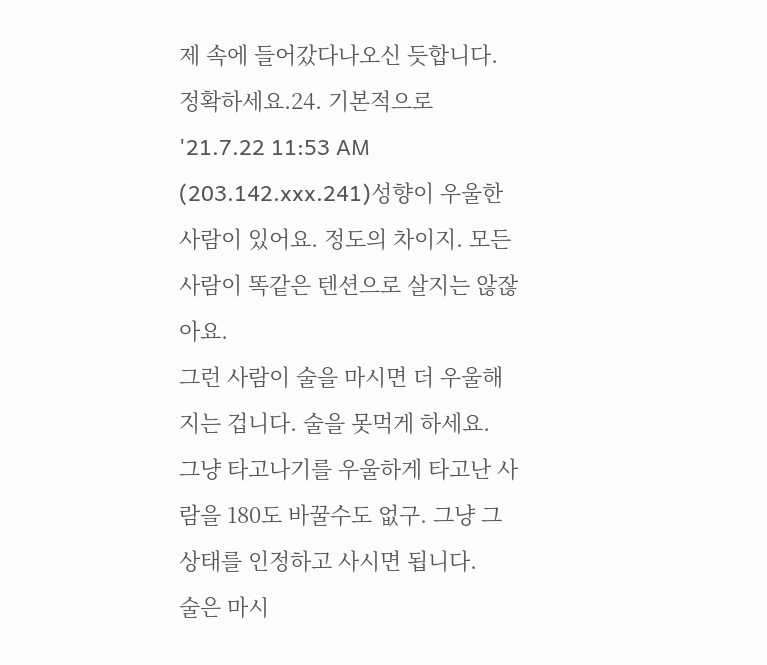제 속에 들어갔다나오신 듯합니다.
정확하세요.24. 기본적으로
'21.7.22 11:53 AM (203.142.xxx.241)성향이 우울한 사람이 있어요. 정도의 차이지. 모든 사람이 똑같은 텐션으로 살지는 않잖아요.
그런 사람이 술을 마시면 더 우울해지는 겁니다. 술을 못먹게 하세요.
그냥 타고나기를 우울하게 타고난 사람을 180도 바꿀수도 없구. 그냥 그 상태를 인정하고 사시면 됩니다.
술은 마시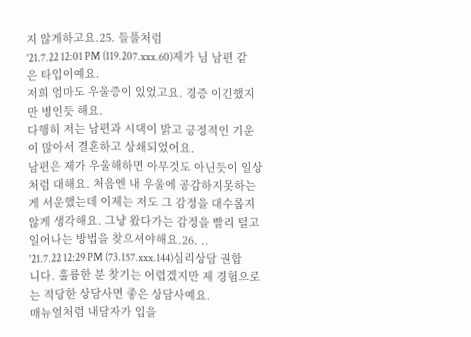지 않게하고요.25. 들풀처럼
'21.7.22 12:01 PM (119.207.xxx.60)제가 님 남편 같은 타입이예요.
저희 엄마도 우울증이 있었고요. 경증 이긴했지만 병인듯 해요.
다행히 저는 남편과 시댁이 밝고 긍정적인 기운이 많아서 결혼하고 상쇄되었어요.
남편은 제가 우울해하면 아무것도 아닌듯이 일상처럼 대해요. 처음엔 내 우울에 공감하지못하는게 서운했는데 이제는 저도 그 감정을 대수롭지 않게 생각해요. 그냥 왔다가는 감정을 빨리 털고 일어나는 방법을 찾으셔야해요.26. ..
'21.7.22 12:29 PM (73.157.xxx.144)심리상담 권합니다. 훌륭한 분 찾기는 어렵겠지만 제 경험으로는 적당한 상담사면 좋은 상담사예요.
매뉴얼처럼 내담자가 입을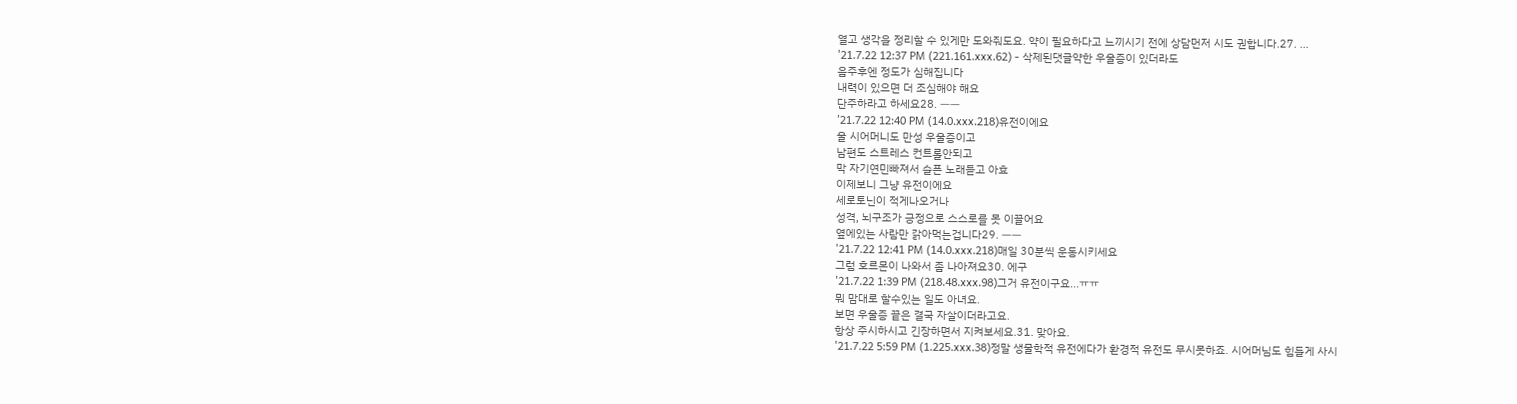열고 생각을 정리할 수 있게만 도와줘도요. 약이 필요하다고 느끼시기 전에 상담먼저 시도 권합니다.27. ...
'21.7.22 12:37 PM (221.161.xxx.62) - 삭제된댓글약한 우울증이 있더라도
음주후엔 정도가 심해집니다
내력이 있으면 더 조심해야 해요
단주하라고 하세요28. ㅡㅡ
'21.7.22 12:40 PM (14.0.xxx.218)유전이에요
울 시어머니도 만성 우울증이고
남편도 스트레스 컨트롤안되고
막 자기연민빠져서 슬픈 노래듣고 아효
이제보니 그냥 유전이에요
세로토닌이 적게나오거나
성격, 뇌구조가 긍정으로 스스로를 못 이끌어요
옆에있는 사람만 갉아먹는겁니다29. ㅡㅡ
'21.7.22 12:41 PM (14.0.xxx.218)매일 30분씩 운동시키세요
그럼 호르몬이 나와서 좀 나아져요30. 에구
'21.7.22 1:39 PM (218.48.xxx.98)그거 유전이구요...ㅠㅠ
뭐 맘대로 할수있는 일도 아녀요.
보면 우울증 끝은 결국 자살이더라고요.
항상 주시하시고 긴장하면서 지켜보세요.31. 맞아요.
'21.7.22 5:59 PM (1.225.xxx.38)정말 생물학적 유전에다가 환경적 유전도 무시못하죠. 시어머님도 힘들게 사시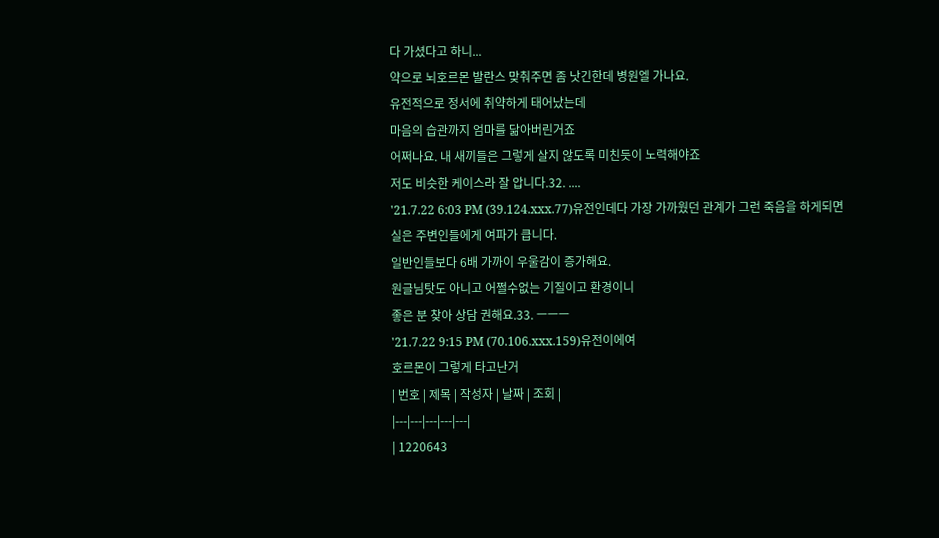다 가셨다고 하니...
약으로 뇌호르몬 발란스 맞춰주면 좀 낫긴한데 병원엘 가나요.
유전적으로 정서에 취약하게 태어났는데
마음의 습관까지 엄마를 닮아버린거죠
어쩌나요. 내 새끼들은 그렇게 살지 않도록 미친듯이 노력해야죠
저도 비슷한 케이스라 잘 압니다.32. ....
'21.7.22 6:03 PM (39.124.xxx.77)유전인데다 가장 가까웠던 관계가 그런 죽음을 하게되면
실은 주변인들에게 여파가 큽니다.
일반인들보다 6배 가까이 우울감이 증가해요.
원글님탓도 아니고 어쩔수없는 기질이고 환경이니
좋은 분 찾아 상담 권해요.33. ㅡㅡㅡ
'21.7.22 9:15 PM (70.106.xxx.159)유전이에여
호르몬이 그렇게 타고난거
| 번호 | 제목 | 작성자 | 날짜 | 조회 |
|---|---|---|---|---|
| 1220643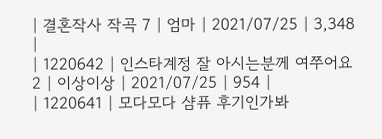| 결혼작사 작곡 7 | 엄마 | 2021/07/25 | 3,348 |
| 1220642 | 인스타계정 잘 아시는분께 여쭈어요 2 | 이상이상 | 2021/07/25 | 954 |
| 1220641 | 모다모다 샴퓨 후기인가봐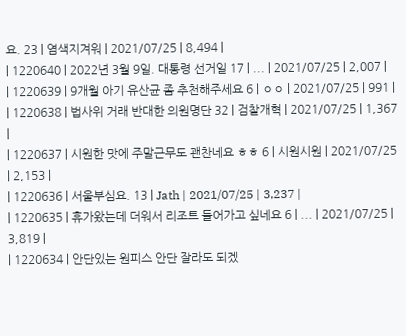요. 23 | 염색지겨워 | 2021/07/25 | 8,494 |
| 1220640 | 2022년 3월 9일. 대통령 선거일 17 | ... | 2021/07/25 | 2,007 |
| 1220639 | 9개월 아기 유산균 좀 추천해주세요 6 | ㅇㅇ | 2021/07/25 | 991 |
| 1220638 | 법사위 거래 반대한 의원명단 32 | 검찰개혁 | 2021/07/25 | 1,367 |
| 1220637 | 시원한 맛에 주말근무도 괜찬네요 ㅎㅎ 6 | 시원시원 | 2021/07/25 | 2,153 |
| 1220636 | 서울부심요. 13 | Jath | 2021/07/25 | 3,237 |
| 1220635 | 휴가왔는데 더워서 리조트 들어가고 싶네요 6 | ... | 2021/07/25 | 3,819 |
| 1220634 | 안단있는 원피스 안단 잘라도 되겠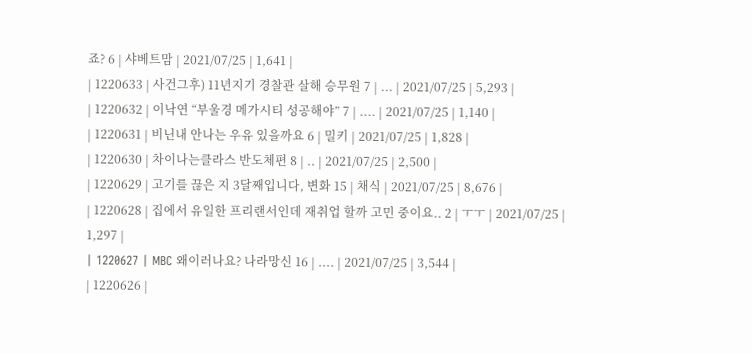죠? 6 | 샤베트맘 | 2021/07/25 | 1,641 |
| 1220633 | 사건그후) 11년지기 경찰관 살해 승무원 7 | ... | 2021/07/25 | 5,293 |
| 1220632 | 이낙연 “부울경 메가시티 성공해야” 7 | .... | 2021/07/25 | 1,140 |
| 1220631 | 비닌내 안나는 우유 있을까요 6 | 밀키 | 2021/07/25 | 1,828 |
| 1220630 | 차이나는클라스 반도체편 8 | .. | 2021/07/25 | 2,500 |
| 1220629 | 고기를 끊은 지 3달째입니다, 변화 15 | 채식 | 2021/07/25 | 8,676 |
| 1220628 | 집에서 유일한 프리랜서인데 재취업 할까 고민 중이요.. 2 | ㅜㅜ | 2021/07/25 | 1,297 |
| 1220627 | MBC 왜이러나요? 나라망신 16 | .... | 2021/07/25 | 3,544 |
| 1220626 |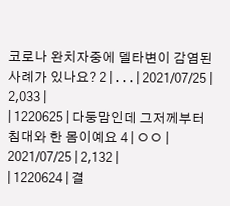코로나 완치자중에 델타변이 감염된 사례가 있나요? 2 | . . . | 2021/07/25 | 2,033 |
| 1220625 | 다둥맘인데 그저께부터 침대와 한 몸이예요 4 | ㅇㅇ | 2021/07/25 | 2,132 |
| 1220624 | 결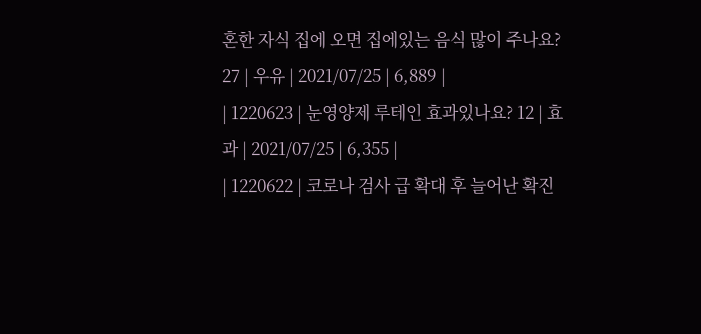혼한 자식 집에 오면 집에있는 음식 많이 주나요? 27 | 우유 | 2021/07/25 | 6,889 |
| 1220623 | 눈영양제 루테인 효과있나요? 12 | 효과 | 2021/07/25 | 6,355 |
| 1220622 | 코로나 검사 급 확대 후 늘어난 확진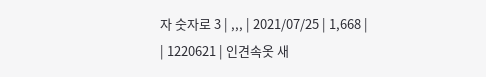자 숫자로 3 | ,,, | 2021/07/25 | 1,668 |
| 1220621 | 인견속옷 새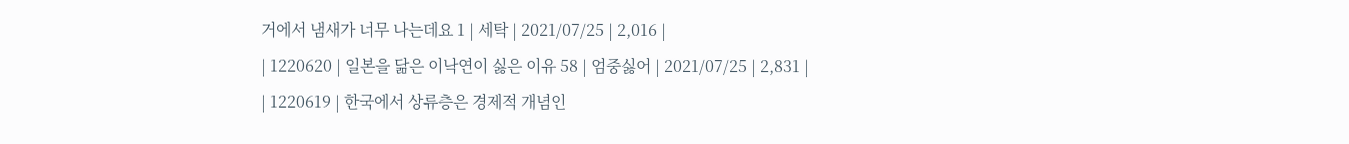거에서 냄새가 너무 나는데요 1 | 세탁 | 2021/07/25 | 2,016 |
| 1220620 | 일본을 닮은 이낙연이 싫은 이유 58 | 엄중싫어 | 2021/07/25 | 2,831 |
| 1220619 | 한국에서 상류층은 경제적 개념인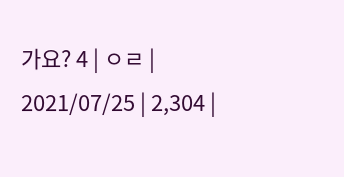가요? 4 | ㅇㄹ | 2021/07/25 | 2,304 |